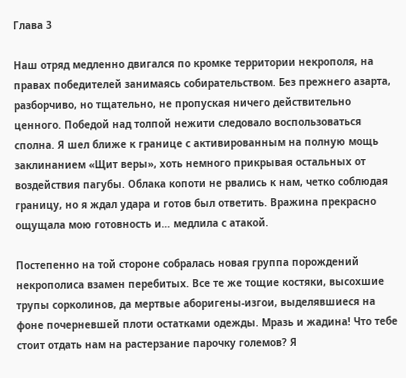Глава 3

Наш отряд медленно двигался по кромке территории некрополя, на правах победителей занимаясь собирательством. Без прежнего азарта, разборчиво, но тщательно, не пропуская ничего действительно ценного. Победой над толпой нежити следовало воспользоваться сполна. Я шел ближе к границе с активированным на полную мощь заклинанием «Щит веры», хоть немного прикрывая остальных от воздействия пагубы. Облака копоти не рвались к нам, четко соблюдая границу, но я ждал удара и готов был ответить. Вражина прекрасно ощущала мою готовность и… медлила с атакой.

Постепенно на той стороне собралась новая группа порождений некрополиса взамен перебитых. Все те же тощие костяки, высохшие трупы сорколинов, да мертвые аборигены-изгои, выделявшиеся на фоне почерневшей плоти остатками одежды. Мразь и жадина! Что тебе стоит отдать нам на растерзание парочку големов? Я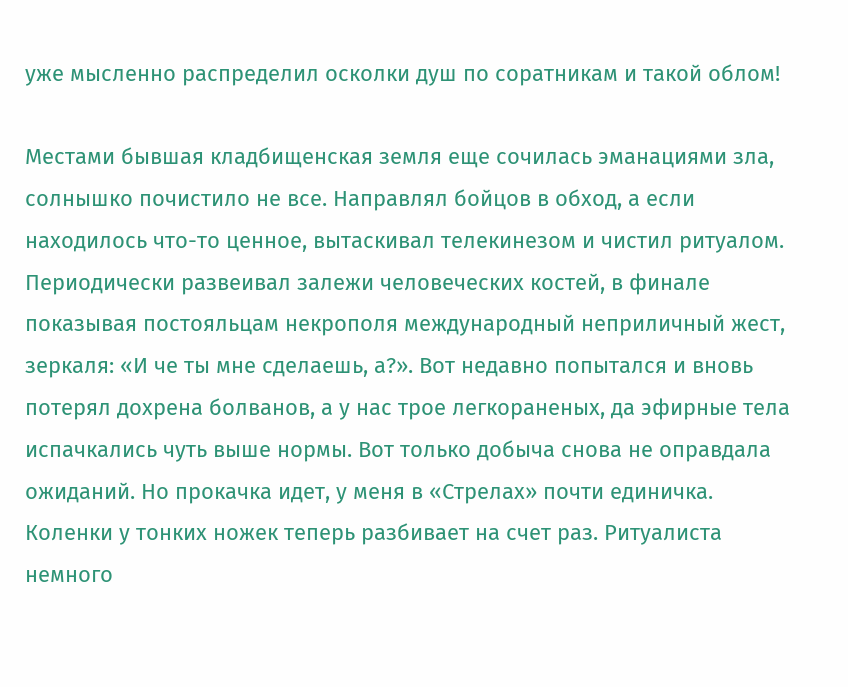уже мысленно распределил осколки душ по соратникам и такой облом!

Местами бывшая кладбищенская земля еще сочилась эманациями зла, солнышко почистило не все. Направлял бойцов в обход, а если находилось что-то ценное, вытаскивал телекинезом и чистил ритуалом. Периодически развеивал залежи человеческих костей, в финале показывая постояльцам некрополя международный неприличный жест, зеркаля: «И че ты мне сделаешь, а?». Вот недавно попытался и вновь потерял дохрена болванов, а у нас трое легкораненых, да эфирные тела испачкались чуть выше нормы. Вот только добыча снова не оправдала ожиданий. Но прокачка идет, у меня в «Стрелах» почти единичка. Коленки у тонких ножек теперь разбивает на счет раз. Ритуалиста немного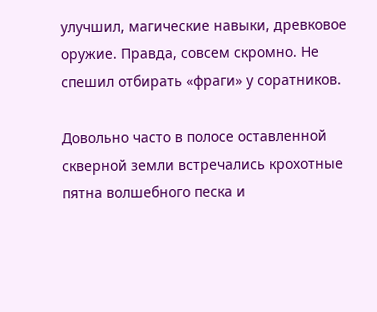улучшил, магические навыки, древковое оружие. Правда, совсем скромно. Не спешил отбирать «фраги» у соратников.

Довольно часто в полосе оставленной скверной земли встречались крохотные пятна волшебного песка и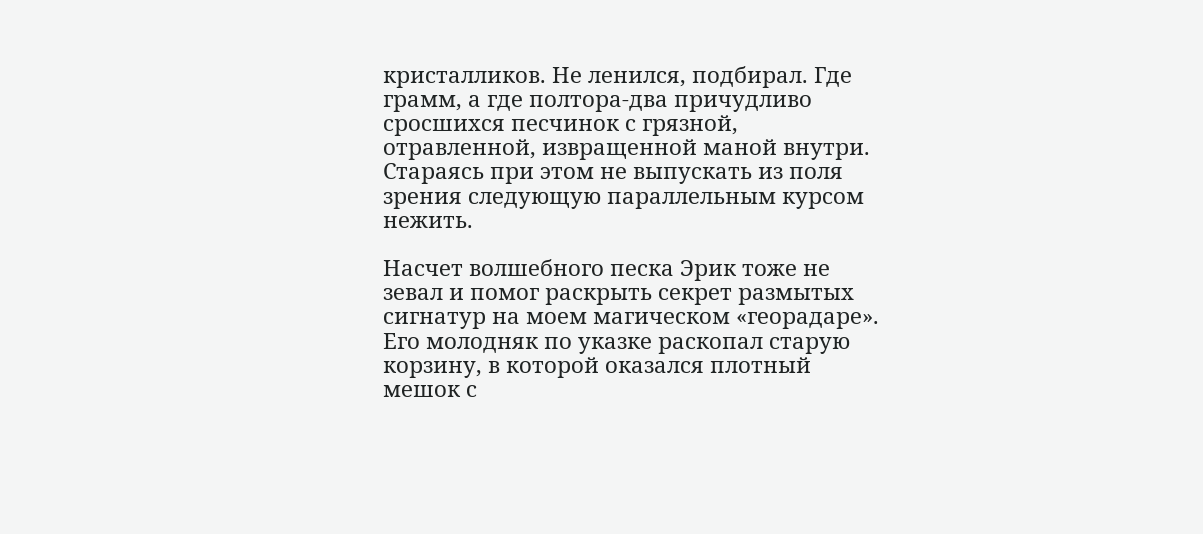кристалликов. Не ленился, подбирал. Где грамм, а где полтора-два причудливо сросшихся песчинок с грязной, отравленной, извращенной маной внутри. Стараясь при этом не выпускать из поля зрения следующую параллельным курсом нежить.

Насчет волшебного песка Эрик тоже не зевал и помог раскрыть секрет размытых сигнатур на моем магическом «георадаре». Его молодняк по указке раскопал старую корзину, в которой оказался плотный мешок с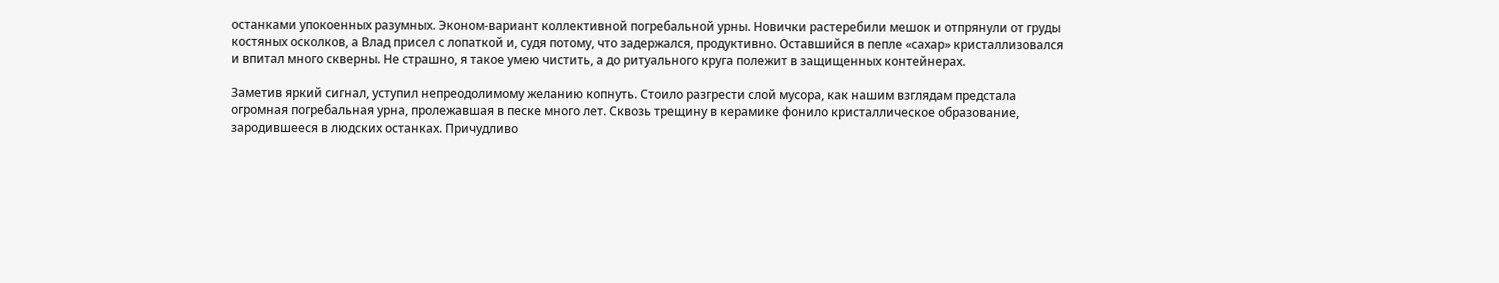останками упокоенных разумных. Эконом-вариант коллективной погребальной урны. Новички растеребили мешок и отпрянули от груды костяных осколков, а Влад присел с лопаткой и, судя потому, что задержался, продуктивно. Оставшийся в пепле «сахар» кристаллизовался и впитал много скверны. Не страшно, я такое умею чистить, а до ритуального круга полежит в защищенных контейнерах.

Заметив яркий сигнал, уступил непреодолимому желанию копнуть. Стоило разгрести слой мусора, как нашим взглядам предстала огромная погребальная урна, пролежавшая в песке много лет. Сквозь трещину в керамике фонило кристаллическое образование, зародившееся в людских останках. Причудливо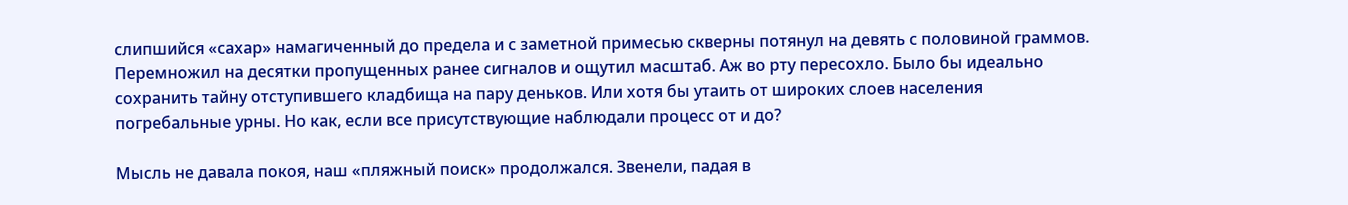слипшийся «сахар» намагиченный до предела и с заметной примесью скверны потянул на девять с половиной граммов. Перемножил на десятки пропущенных ранее сигналов и ощутил масштаб. Аж во рту пересохло. Было бы идеально сохранить тайну отступившего кладбища на пару деньков. Или хотя бы утаить от широких слоев населения погребальные урны. Но как, если все присутствующие наблюдали процесс от и до?

Мысль не давала покоя, наш «пляжный поиск» продолжался. Звенели, падая в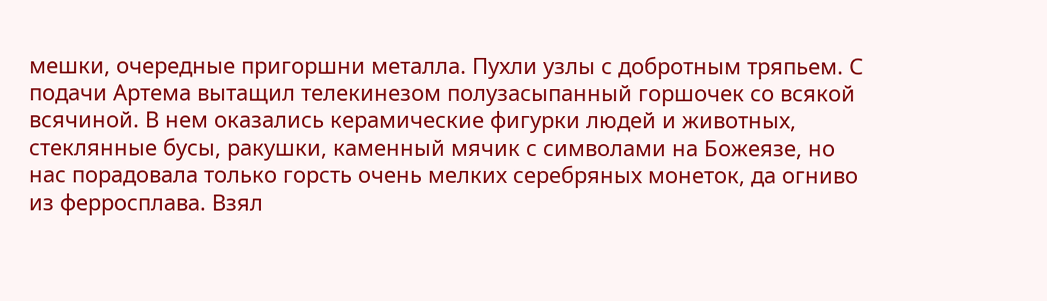мешки, очередные пригоршни металла. Пухли узлы с добротным тряпьем. С подачи Артема вытащил телекинезом полузасыпанный горшочек со всякой всячиной. В нем оказались керамические фигурки людей и животных, стеклянные бусы, ракушки, каменный мячик с символами на Божеязе, но нас порадовала только горсть очень мелких серебряных монеток, да огниво из ферросплава. Взял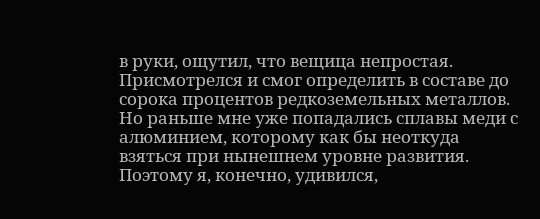в руки, ощутил, что вещица непростая. Присмотрелся и смог определить в составе до сорока процентов редкоземельных металлов. Но раньше мне уже попадались сплавы меди с алюминием, которому как бы неоткуда взяться при нынешнем уровне развития. Поэтому я, конечно, удивился,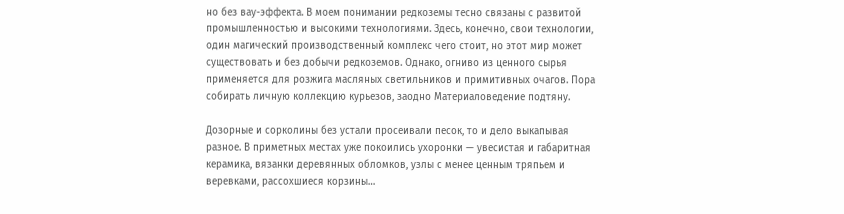но без вау-эффекта. В моем понимании редкоземы тесно связаны с развитой промышленностью и высокими технологиями. Здесь, конечно, свои технологии, один магический производственный комплекс чего стоит, но этот мир может существовать и без добычи редкоземов. Однако, огниво из ценного сырья применяется для розжига масляных светильников и примитивных очагов. Пора собирать личную коллекцию курьезов, заодно Материаловедение подтяну.

Дозорные и сорколины без устали просеивали песок, то и дело выкапывая разное. В приметных местах уже покоились ухоронки — увесистая и габаритная керамика, вязанки деревянных обломков, узлы с менее ценным тряпьем и веревками, рассохшиеся корзины…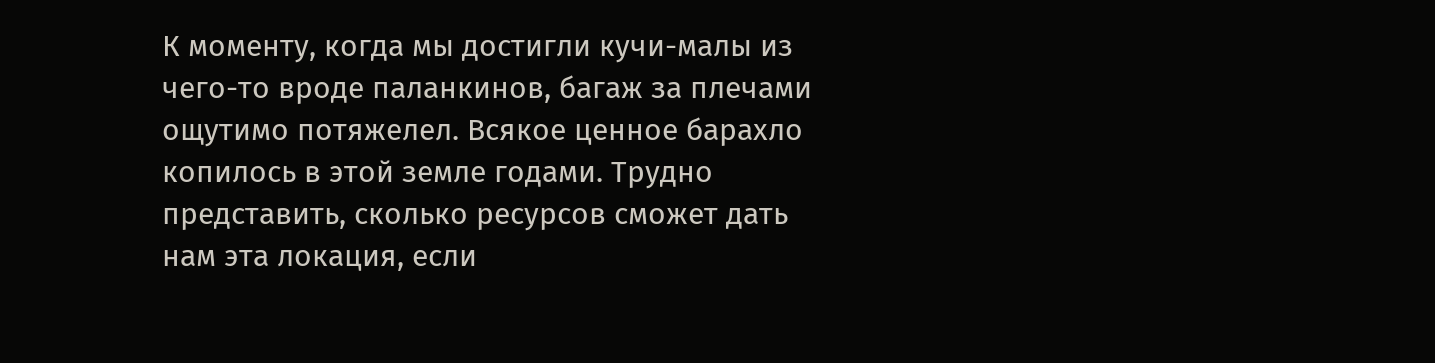К моменту, когда мы достигли кучи-малы из чего-то вроде паланкинов, багаж за плечами ощутимо потяжелел. Всякое ценное барахло копилось в этой земле годами. Трудно представить, сколько ресурсов сможет дать нам эта локация, если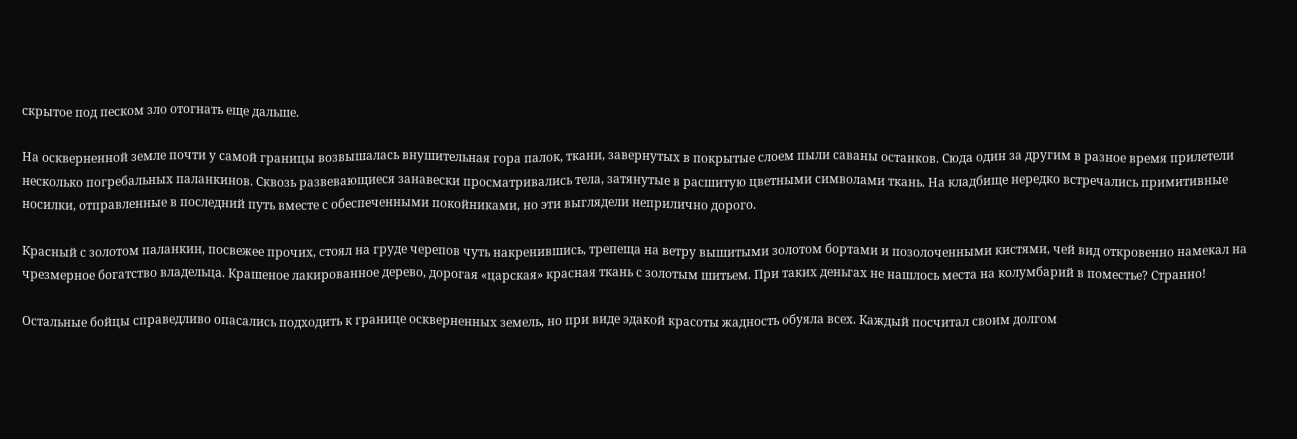скрытое под песком зло отогнать еще дальше.

На оскверненной земле почти у самой границы возвышалась внушительная гора палок, ткани, завернутых в покрытые слоем пыли саваны останков. Сюда один за другим в разное время прилетели несколько погребальных паланкинов. Сквозь развевающиеся занавески просматривались тела, затянутые в расшитую цветными символами ткань. На кладбище нередко встречались примитивные носилки, отправленные в последний путь вместе с обеспеченными покойниками, но эти выглядели неприлично дорого.

Красный с золотом паланкин, посвежее прочих, стоял на груде черепов чуть накренившись, трепеща на ветру вышитыми золотом бортами и позолоченными кистями, чей вид откровенно намекал на чрезмерное богатство владельца. Крашеное лакированное дерево, дорогая «царская» красная ткань с золотым шитьем. При таких деньгах не нашлось места на колумбарий в поместье? Странно!

Остальные бойцы справедливо опасались подходить к границе оскверненных земель, но при виде эдакой красоты жадность обуяла всех. Каждый посчитал своим долгом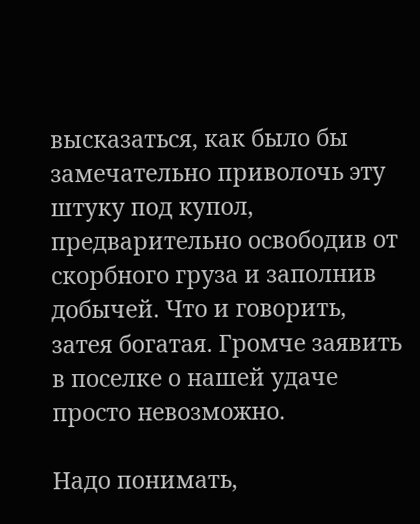высказаться, как было бы замечательно приволочь эту штуку под купол, предварительно освободив от скорбного груза и заполнив добычей. Что и говорить, затея богатая. Громче заявить в поселке о нашей удаче просто невозможно.

Надо понимать,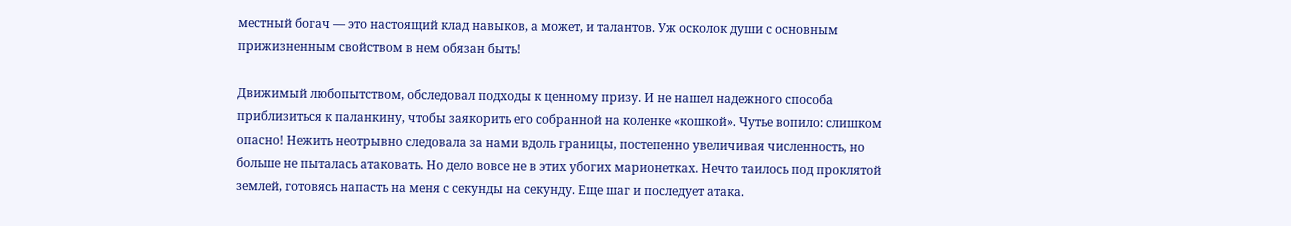местный богач — это настоящий клад навыков, а может, и талантов. Уж осколок души с основным прижизненным свойством в нем обязан быть!

Движимый любопытством, обследовал подходы к ценному призу. И не нашел надежного способа приблизиться к паланкину, чтобы заякорить его собранной на коленке «кошкой». Чутье вопило: слишком опасно! Нежить неотрывно следовала за нами вдоль границы, постепенно увеличивая численность, но больше не пыталась атаковать. Но дело вовсе не в этих убогих марионетках. Нечто таилось под проклятой землей, готовясь напасть на меня с секунды на секунду. Еще шаг и последует атака.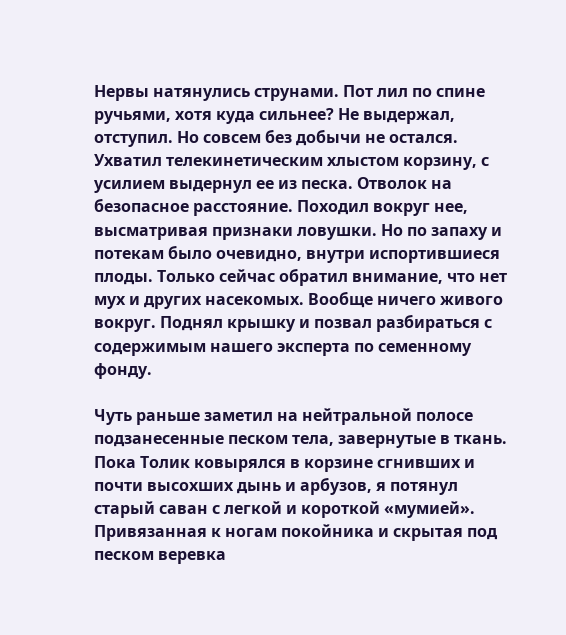Нервы натянулись струнами. Пот лил по спине ручьями, хотя куда сильнее? Не выдержал, отступил. Но совсем без добычи не остался. Ухватил телекинетическим хлыстом корзину, с усилием выдернул ее из песка. Отволок на безопасное расстояние. Походил вокруг нее, высматривая признаки ловушки. Но по запаху и потекам было очевидно, внутри испортившиеся плоды. Только сейчас обратил внимание, что нет мух и других насекомых. Вообще ничего живого вокруг. Поднял крышку и позвал разбираться с содержимым нашего эксперта по семенному фонду.

Чуть раньше заметил на нейтральной полосе подзанесенные песком тела, завернутые в ткань. Пока Толик ковырялся в корзине сгнивших и почти высохших дынь и арбузов, я потянул старый саван с легкой и короткой «мумией». Привязанная к ногам покойника и скрытая под песком веревка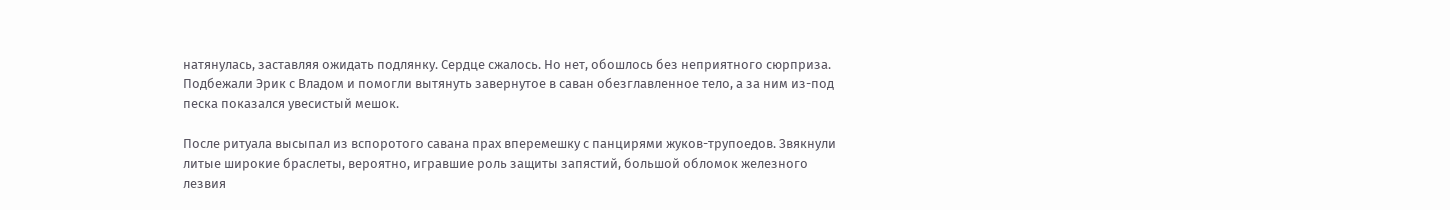натянулась, заставляя ожидать подлянку. Сердце сжалось. Но нет, обошлось без неприятного сюрприза. Подбежали Эрик с Владом и помогли вытянуть завернутое в саван обезглавленное тело, а за ним из-под песка показался увесистый мешок.

После ритуала высыпал из вспоротого савана прах вперемешку с панцирями жуков-трупоедов. Звякнули литые широкие браслеты, вероятно, игравшие роль защиты запястий, большой обломок железного лезвия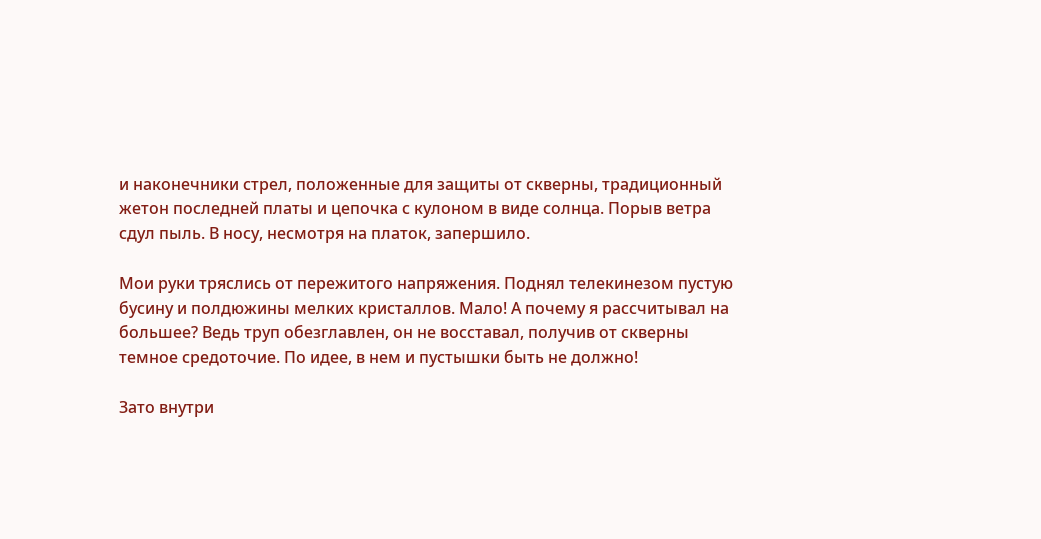и наконечники стрел, положенные для защиты от скверны, традиционный жетон последней платы и цепочка с кулоном в виде солнца. Порыв ветра сдул пыль. В носу, несмотря на платок, запершило.

Мои руки тряслись от пережитого напряжения. Поднял телекинезом пустую бусину и полдюжины мелких кристаллов. Мало! А почему я рассчитывал на большее? Ведь труп обезглавлен, он не восставал, получив от скверны темное средоточие. По идее, в нем и пустышки быть не должно!

Зато внутри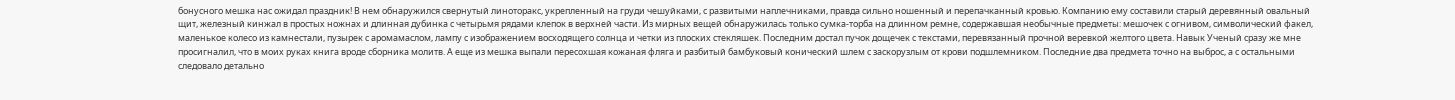бонусного мешка нас ожидал праздник! В нем обнаружился свернутый линоторакс, укрепленный на груди чешуйками, с развитыми наплечниками, правда сильно ношенный и перепачканный кровью. Компанию ему составили старый деревянный овальный щит, железный кинжал в простых ножнах и длинная дубинка с четырьмя рядами клепок в верхней части. Из мирных вещей обнаружилась только сумка-торба на длинном ремне, содержавшая необычные предметы: мешочек с огнивом, символический факел, маленькое колесо из камнестали, пузырек с аромамаслом, лампу с изображением восходящего солнца и четки из плоских стекляшек. Последним достал пучок дощечек с текстами, перевязанный прочной веревкой желтого цвета. Навык Ученый сразу же мне просигналил, что в моих руках книга вроде сборника молитв. А еще из мешка выпали пересохшая кожаная фляга и разбитый бамбуковый конический шлем с заскорузлым от крови подшлемником. Последние два предмета точно на выброс, а с остальными следовало детально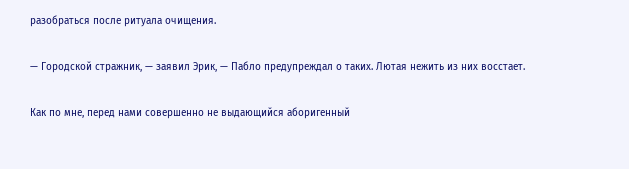разобраться после ритуала очищения.

— Городской стражник, — заявил Эрик, — Пабло предупреждал о таких. Лютая нежить из них восстает.

Как по мне, перед нами совершенно не выдающийся аборигенный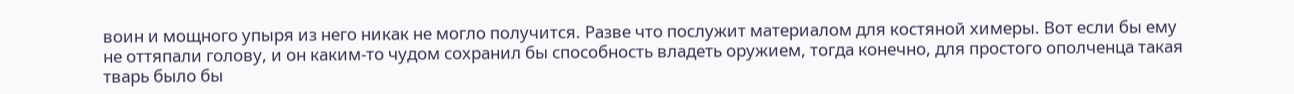воин и мощного упыря из него никак не могло получится. Разве что послужит материалом для костяной химеры. Вот если бы ему не оттяпали голову, и он каким-то чудом сохранил бы способность владеть оружием, тогда конечно, для простого ополченца такая тварь было бы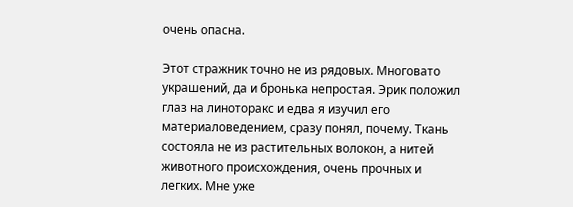очень опасна.

Этот стражник точно не из рядовых. Многовато украшений, да и бронька непростая. Эрик положил глаз на линоторакс и едва я изучил его материаловедением, сразу понял, почему. Ткань состояла не из растительных волокон, а нитей животного происхождения, очень прочных и легких. Мне уже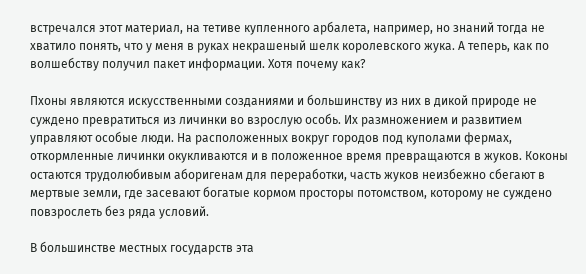встречался этот материал, на тетиве купленного арбалета, например, но знаний тогда не хватило понять, что у меня в руках некрашеный шелк королевского жука. А теперь, как по волшебству получил пакет информации. Хотя почему как?

Пхоны являются искусственными созданиями и большинству из них в дикой природе не суждено превратиться из личинки во взрослую особь. Их размножением и развитием управляют особые люди. На расположенных вокруг городов под куполами фермах, откормленные личинки окукливаются и в положенное время превращаются в жуков. Коконы остаются трудолюбивым аборигенам для переработки, часть жуков неизбежно сбегают в мертвые земли, где засевают богатые кормом просторы потомством, которому не суждено повзрослеть без ряда условий.

В большинстве местных государств эта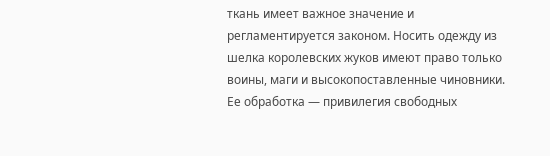ткань имеет важное значение и регламентируется законом. Носить одежду из шелка королевских жуков имеют право только воины, маги и высокопоставленные чиновники. Ее обработка — привилегия свободных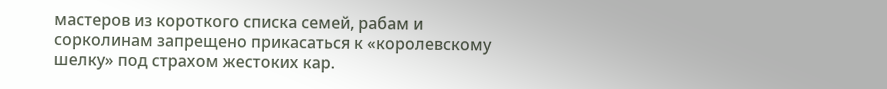мастеров из короткого списка семей, рабам и сорколинам запрещено прикасаться к «королевскому шелку» под страхом жестоких кар.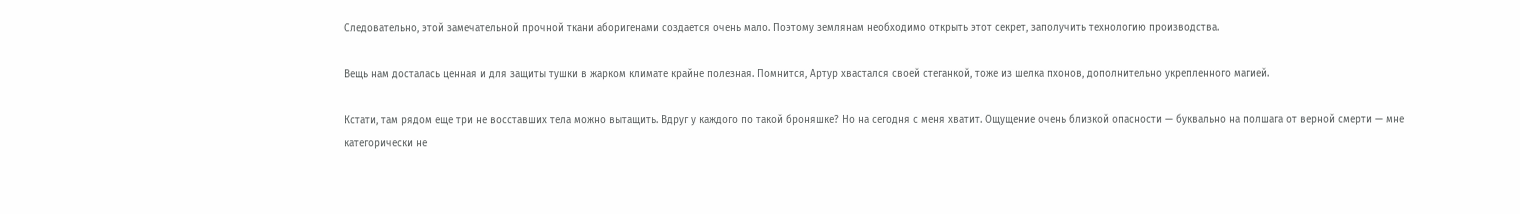Следовательно, этой замечательной прочной ткани аборигенами создается очень мало. Поэтому землянам необходимо открыть этот секрет, заполучить технологию производства.

Вещь нам досталась ценная и для защиты тушки в жарком климате крайне полезная. Помнится, Артур хвастался своей стеганкой, тоже из шелка пхонов, дополнительно укрепленного магией.

Кстати, там рядом еще три не восставших тела можно вытащить. Вдруг у каждого по такой броняшке? Но на сегодня с меня хватит. Ощущение очень близкой опасности — буквально на полшага от верной смерти — мне категорически не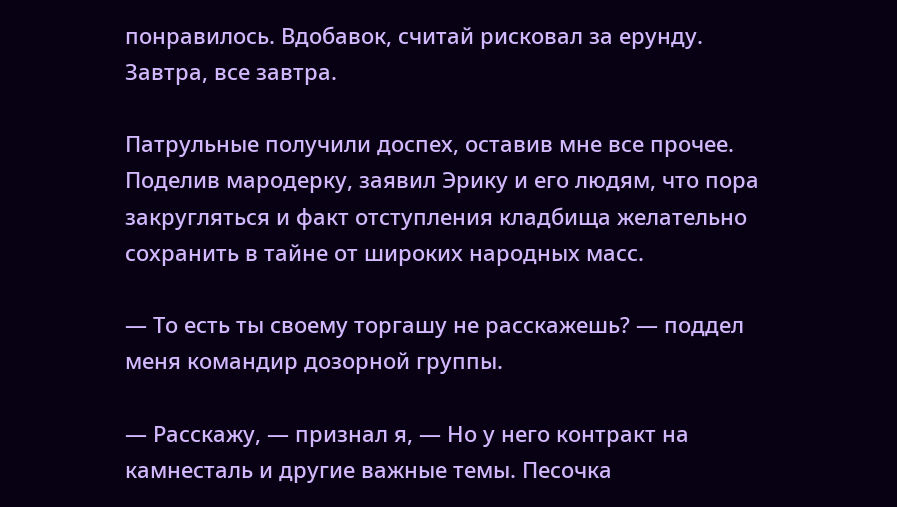понравилось. Вдобавок, считай рисковал за ерунду. Завтра, все завтра.

Патрульные получили доспех, оставив мне все прочее. Поделив мародерку, заявил Эрику и его людям, что пора закругляться и факт отступления кладбища желательно сохранить в тайне от широких народных масс.

— То есть ты своему торгашу не расскажешь? — поддел меня командир дозорной группы.

— Расскажу, — признал я, — Но у него контракт на камнесталь и другие важные темы. Песочка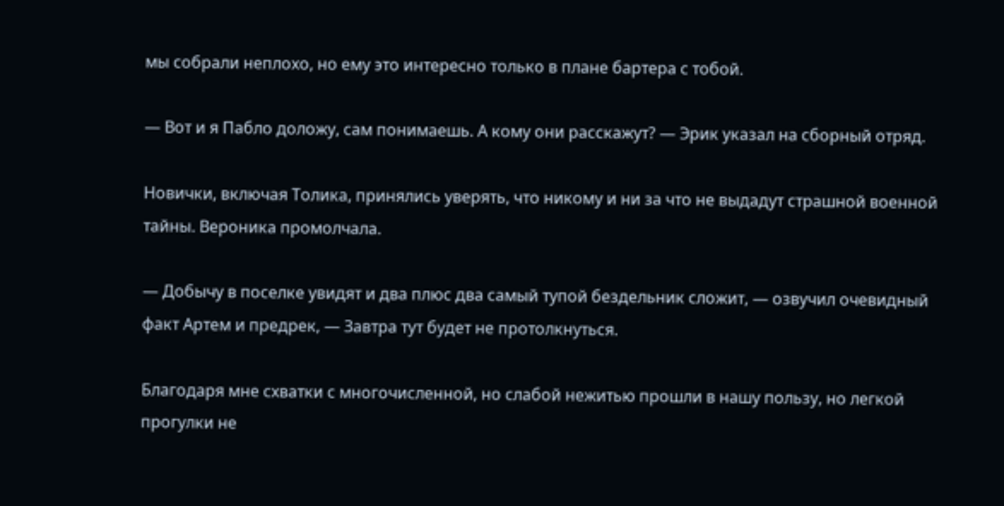мы собрали неплохо, но ему это интересно только в плане бартера с тобой.

— Вот и я Пабло доложу, сам понимаешь. А кому они расскажут? — Эрик указал на сборный отряд.

Новички, включая Толика, принялись уверять, что никому и ни за что не выдадут страшной военной тайны. Вероника промолчала.

— Добычу в поселке увидят и два плюс два самый тупой бездельник сложит, — озвучил очевидный факт Артем и предрек, — Завтра тут будет не протолкнуться.

Благодаря мне схватки с многочисленной, но слабой нежитью прошли в нашу пользу, но легкой прогулки не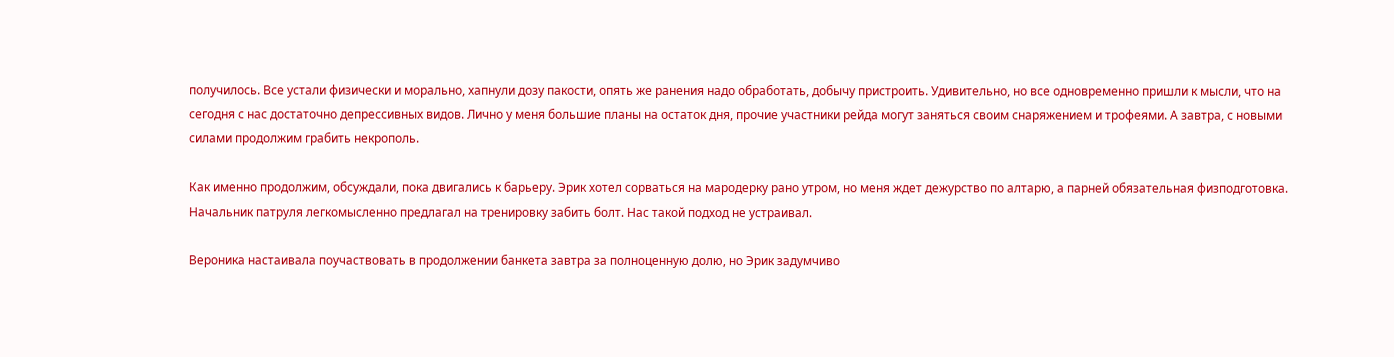получилось. Все устали физически и морально, хапнули дозу пакости, опять же ранения надо обработать, добычу пристроить. Удивительно, но все одновременно пришли к мысли, что на сегодня с нас достаточно депрессивных видов. Лично у меня большие планы на остаток дня, прочие участники рейда могут заняться своим снаряжением и трофеями. А завтра, с новыми силами продолжим грабить некрополь.

Как именно продолжим, обсуждали, пока двигались к барьеру. Эрик хотел сорваться на мародерку рано утром, но меня ждет дежурство по алтарю, а парней обязательная физподготовка. Начальник патруля легкомысленно предлагал на тренировку забить болт. Нас такой подход не устраивал.

Вероника настаивала поучаствовать в продолжении банкета завтра за полноценную долю, но Эрик задумчиво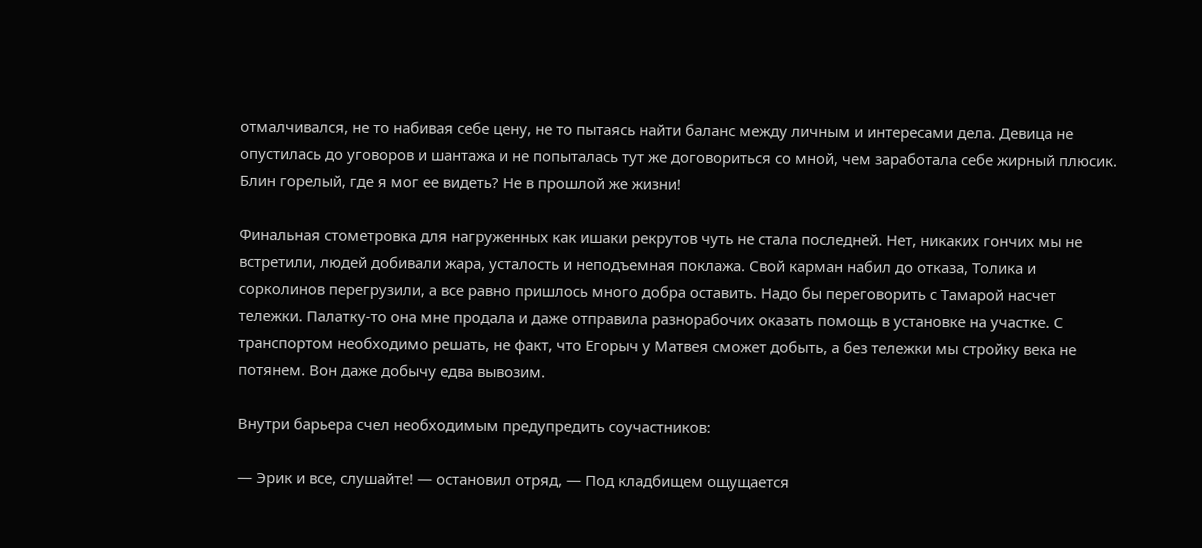отмалчивался, не то набивая себе цену, не то пытаясь найти баланс между личным и интересами дела. Девица не опустилась до уговоров и шантажа и не попыталась тут же договориться со мной, чем заработала себе жирный плюсик. Блин горелый, где я мог ее видеть? Не в прошлой же жизни!

Финальная стометровка для нагруженных как ишаки рекрутов чуть не стала последней. Нет, никаких гончих мы не встретили, людей добивали жара, усталость и неподъемная поклажа. Свой карман набил до отказа, Толика и сорколинов перегрузили, а все равно пришлось много добра оставить. Надо бы переговорить с Тамарой насчет тележки. Палатку-то она мне продала и даже отправила разнорабочих оказать помощь в установке на участке. С транспортом необходимо решать, не факт, что Егорыч у Матвея сможет добыть, а без тележки мы стройку века не потянем. Вон даже добычу едва вывозим.

Внутри барьера счел необходимым предупредить соучастников:

— Эрик и все, слушайте! — остановил отряд, — Под кладбищем ощущается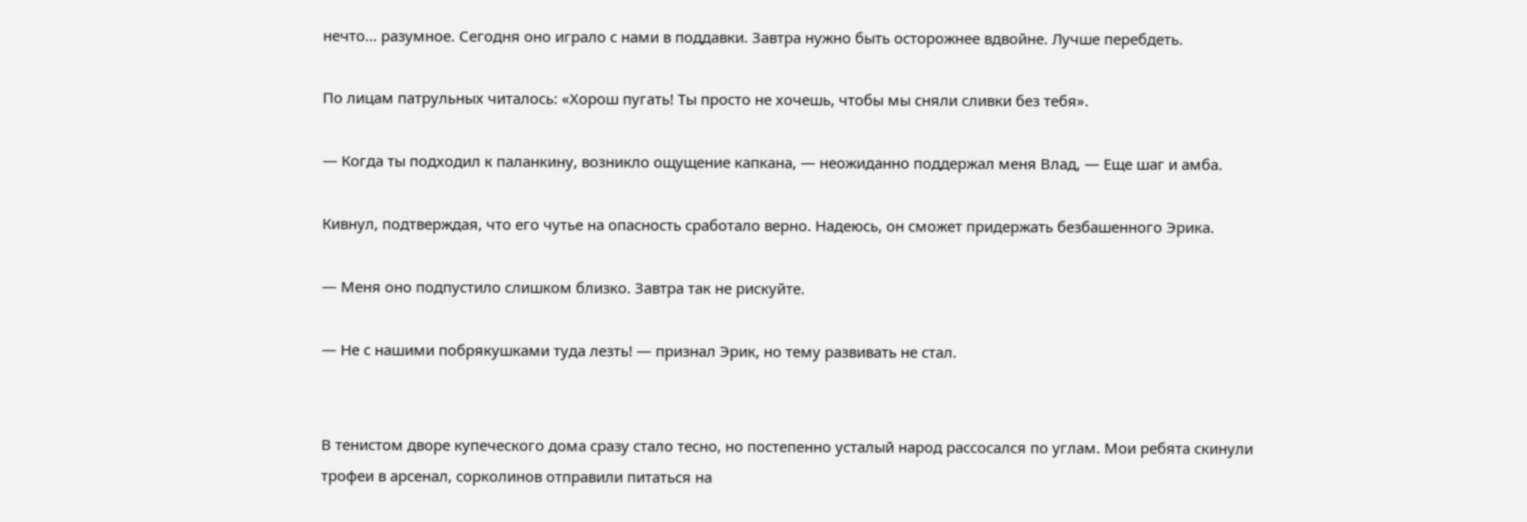нечто… разумное. Сегодня оно играло с нами в поддавки. Завтра нужно быть осторожнее вдвойне. Лучше перебдеть.

По лицам патрульных читалось: «Хорош пугать! Ты просто не хочешь, чтобы мы сняли сливки без тебя».

— Когда ты подходил к паланкину, возникло ощущение капкана, — неожиданно поддержал меня Влад, — Еще шаг и амба.

Кивнул, подтверждая, что его чутье на опасность сработало верно. Надеюсь, он сможет придержать безбашенного Эрика.

— Меня оно подпустило слишком близко. Завтра так не рискуйте.

— Не с нашими побрякушками туда лезть! — признал Эрик, но тему развивать не стал.


В тенистом дворе купеческого дома сразу стало тесно, но постепенно усталый народ рассосался по углам. Мои ребята скинули трофеи в арсенал, сорколинов отправили питаться на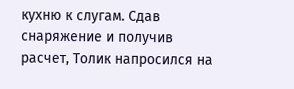кухню к слугам. Сдав снаряжение и получив расчет, Толик напросился на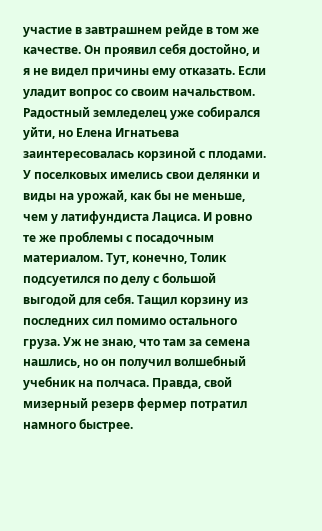участие в завтрашнем рейде в том же качестве. Он проявил себя достойно, и я не видел причины ему отказать. Если уладит вопрос со своим начальством. Радостный земледелец уже собирался уйти, но Елена Игнатьева заинтересовалась корзиной с плодами. У поселковых имелись свои делянки и виды на урожай, как бы не меньше, чем у латифундиста Лациса. И ровно те же проблемы с посадочным материалом. Тут, конечно, Толик подсуетился по делу с большой выгодой для себя. Тащил корзину из последних сил помимо остального груза. Уж не знаю, что там за семена нашлись, но он получил волшебный учебник на полчаса. Правда, свой мизерный резерв фермер потратил намного быстрее.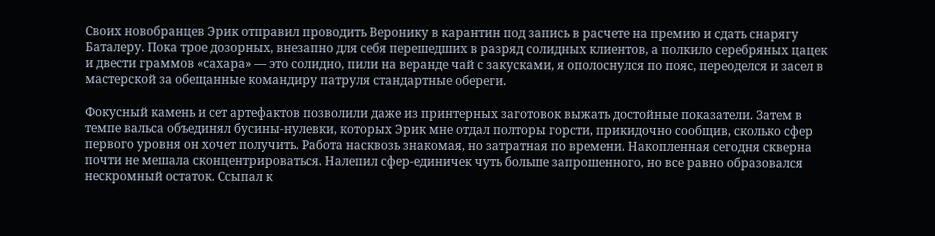Своих новобранцев Эрик отправил проводить Веронику в карантин под запись в расчете на премию и сдать снарягу Баталеру. Пока трое дозорных, внезапно для себя перешедших в разряд солидных клиентов, а полкило серебряных цацек и двести граммов «сахара» — это солидно, пили на веранде чай с закусками, я ополоснулся по пояс, переоделся и засел в мастерской за обещанные командиру патруля стандартные обереги.

Фокусный камень и сет артефактов позволили даже из принтерных заготовок выжать достойные показатели. Затем в темпе вальса объединял бусины-нулевки, которых Эрик мне отдал полторы горсти, прикидочно сообщив, сколько сфер первого уровня он хочет получить. Работа насквозь знакомая, но затратная по времени. Накопленная сегодня скверна почти не мешала сконцентрироваться. Налепил сфер-единичек чуть больше запрошенного, но все равно образовался нескромный остаток. Ссыпал к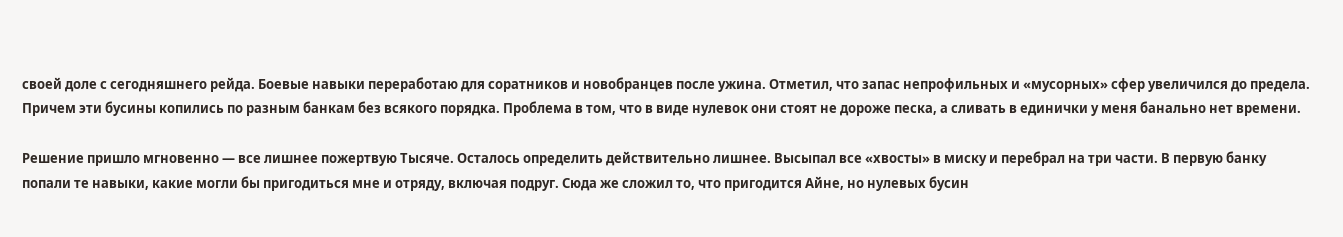своей доле с сегодняшнего рейда. Боевые навыки переработаю для соратников и новобранцев после ужина. Отметил, что запас непрофильных и «мусорных» сфер увеличился до предела. Причем эти бусины копились по разным банкам без всякого порядка. Проблема в том, что в виде нулевок они стоят не дороже песка, а сливать в единички у меня банально нет времени.

Решение пришло мгновенно — все лишнее пожертвую Тысяче. Осталось определить действительно лишнее. Высыпал все «хвосты» в миску и перебрал на три части. В первую банку попали те навыки, какие могли бы пригодиться мне и отряду, включая подруг. Сюда же сложил то, что пригодится Айне, но нулевых бусин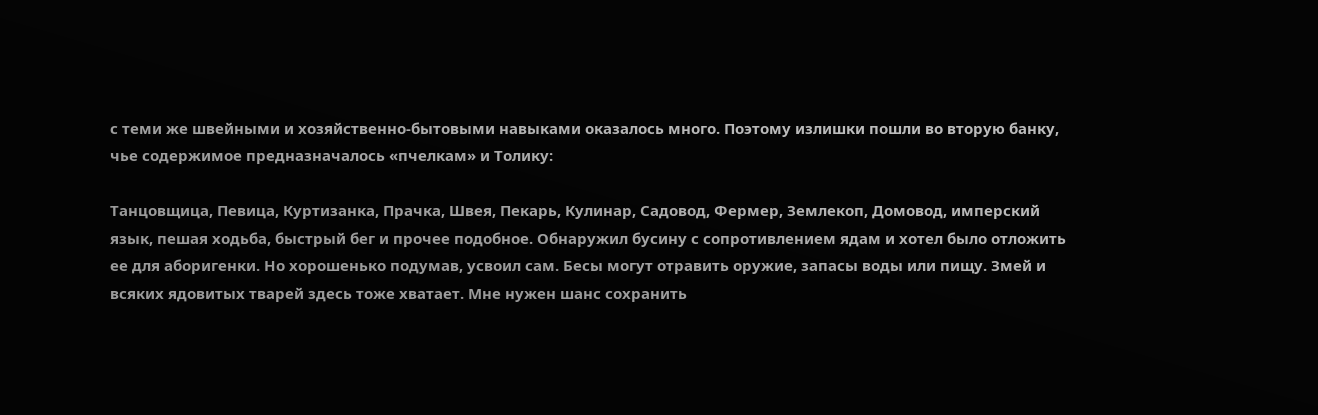с теми же швейными и хозяйственно-бытовыми навыками оказалось много. Поэтому излишки пошли во вторую банку, чье содержимое предназначалось «пчелкам» и Толику:

Танцовщица, Певица, Куртизанка, Прачка, Швея, Пекарь, Кулинар, Садовод, Фермер, Землекоп, Домовод, имперский язык, пешая ходьба, быстрый бег и прочее подобное. Обнаружил бусину с сопротивлением ядам и хотел было отложить ее для аборигенки. Но хорошенько подумав, усвоил сам. Бесы могут отравить оружие, запасы воды или пищу. Змей и всяких ядовитых тварей здесь тоже хватает. Мне нужен шанс сохранить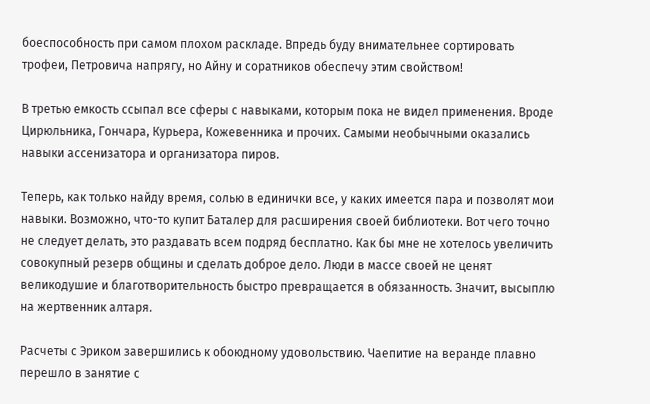боеспособность при самом плохом раскладе. Впредь буду внимательнее сортировать трофеи, Петровича напрягу, но Айну и соратников обеспечу этим свойством!

В третью емкость ссыпал все сферы с навыками, которым пока не видел применения. Вроде Цирюльника, Гончара, Курьера, Кожевенника и прочих. Самыми необычными оказались навыки ассенизатора и организатора пиров.

Теперь, как только найду время, солью в единички все, у каких имеется пара и позволят мои навыки. Возможно, что-то купит Баталер для расширения своей библиотеки. Вот чего точно не следует делать, это раздавать всем подряд бесплатно. Как бы мне не хотелось увеличить совокупный резерв общины и сделать доброе дело. Люди в массе своей не ценят великодушие и благотворительность быстро превращается в обязанность. Значит, высыплю на жертвенник алтаря.

Расчеты с Эриком завершились к обоюдному удовольствию. Чаепитие на веранде плавно перешло в занятие с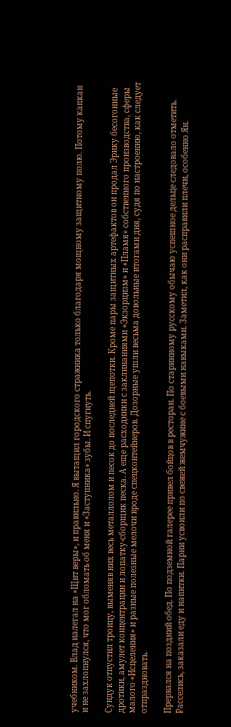учебником. Влад налегал на «Щит веры», и правильно. Я вытащил городского стражника только благодаря мощному защитному полю. Потому капкан и не захлопнулся, что мог обломать об меня и «Заступника» зубы. И спугнуть.

Сундук отпустил троицу, выменяв них весь металлолом и песок до последней щепотки. Кроме пары защитных артефактов он продал Эрику бесогонные дротики, амулет концентрации и лопатку-сборщик песка. А еще расходники с заклинаниями «Экзорцизм» и «Пламя» собственного производства, сферы малого «Исцеления» и разные полезные мелочи вроде спецконтейнеров. Дозорные ушли весьма довольные итогами дня, судя по настроению, как следует отпраздновать.

Прервался на поздний обед. По подземной галерее привел бойцов в ресторан. По старинному русскому обычаю успешное дельце следовало отметить. Расселись, заказали еду и напитки. Парни усвоили по свежей жемчужине с боевыми навыками. Заметил, как они расправили плечи, особенно Ян.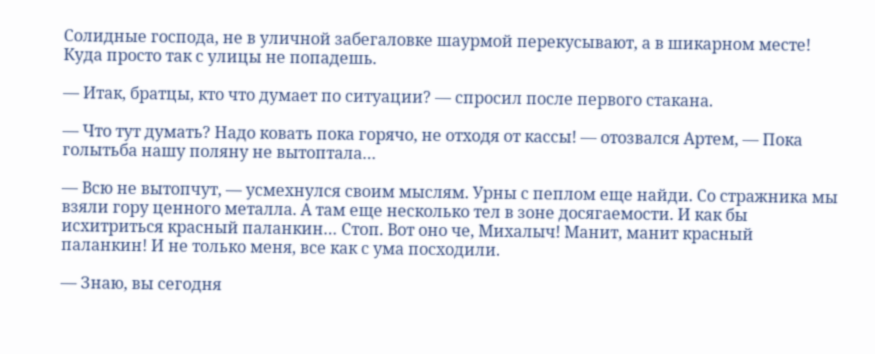Солидные господа, не в уличной забегаловке шаурмой перекусывают, а в шикарном месте! Куда просто так с улицы не попадешь.

— Итак, братцы, кто что думает по ситуации? — спросил после первого стакана.

— Что тут думать? Надо ковать пока горячо, не отходя от кассы! — отозвался Артем, — Пока голытьба нашу поляну не вытоптала…

— Всю не вытопчут, — усмехнулся своим мыслям. Урны с пеплом еще найди. Со стражника мы взяли гору ценного металла. А там еще несколько тел в зоне досягаемости. И как бы исхитриться красный паланкин… Стоп. Вот оно че, Михалыч! Манит, манит красный паланкин! И не только меня, все как с ума посходили.

— Знаю, вы сегодня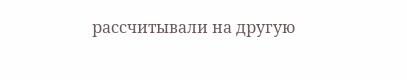рассчитывали на другую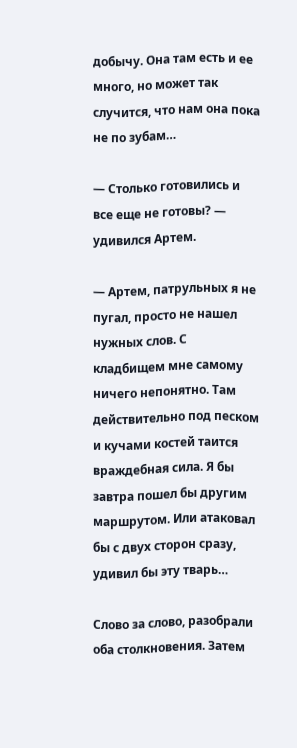добычу. Она там есть и ее много, но может так случится, что нам она пока не по зубам…

— Столько готовились и все еще не готовы? — удивился Артем.

— Артем, патрульных я не пугал, просто не нашел нужных слов. С кладбищем мне самому ничего непонятно. Там действительно под песком и кучами костей таится враждебная сила. Я бы завтра пошел бы другим маршрутом. Или атаковал бы с двух сторон сразу, удивил бы эту тварь…

Слово за слово, разобрали оба столкновения. Затем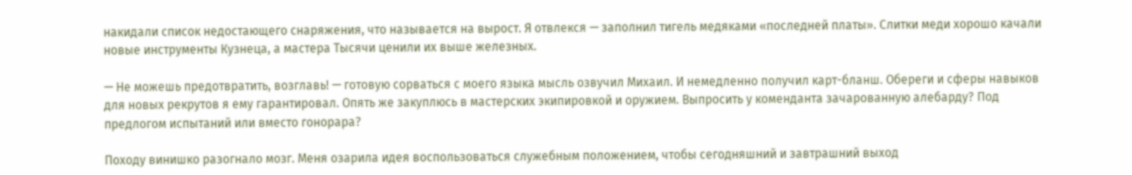накидали список недостающего снаряжения, что называется на вырост. Я отвлекся — заполнил тигель медяками «последней платы». Слитки меди хорошо качали новые инструменты Кузнеца, а мастера Тысячи ценили их выше железных.

— Не можешь предотвратить, возглавь! — готовую сорваться с моего языка мысль озвучил Михаил. И немедленно получил карт-бланш. Обереги и сферы навыков для новых рекрутов я ему гарантировал. Опять же закуплюсь в мастерских экипировкой и оружием. Выпросить у коменданта зачарованную алебарду? Под предлогом испытаний или вместо гонорара?

Походу винишко разогнало мозг. Меня озарила идея воспользоваться служебным положением, чтобы сегодняшний и завтрашний выход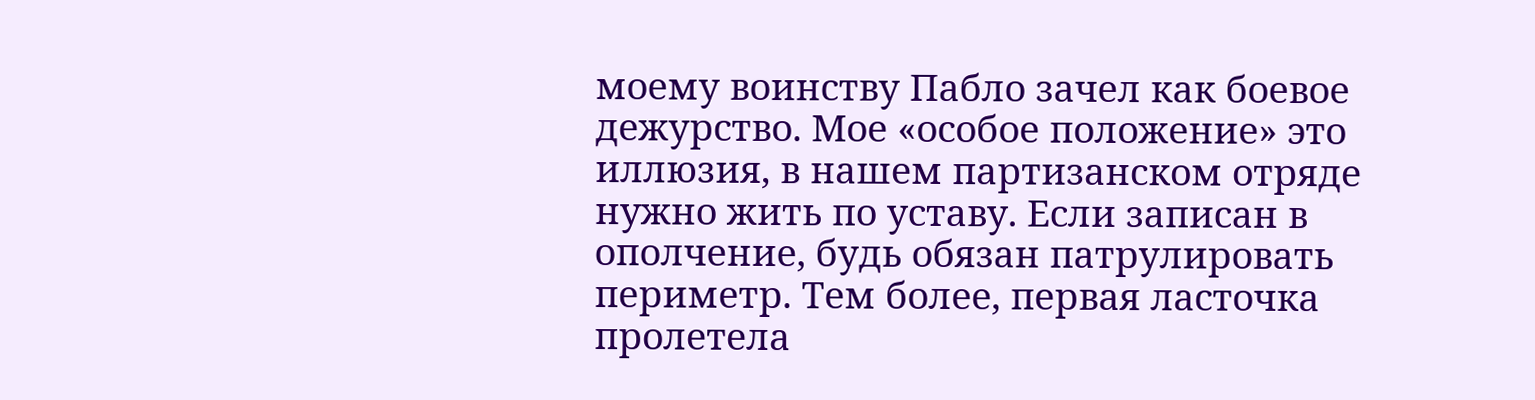моему воинству Пабло зачел как боевое дежурство. Мое «особое положение» это иллюзия, в нашем партизанском отряде нужно жить по уставу. Если записан в ополчение, будь обязан патрулировать периметр. Тем более, первая ласточка пролетела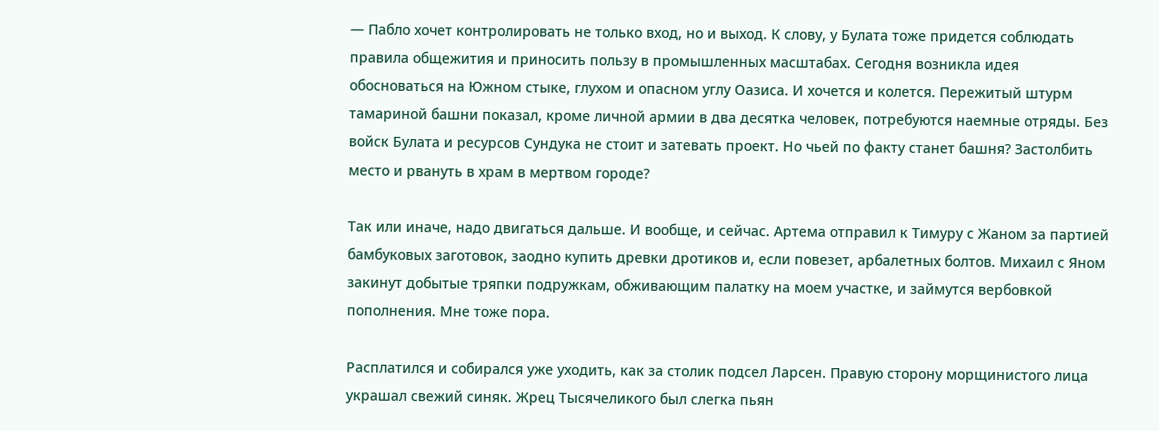— Пабло хочет контролировать не только вход, но и выход. К слову, у Булата тоже придется соблюдать правила общежития и приносить пользу в промышленных масштабах. Сегодня возникла идея обосноваться на Южном стыке, глухом и опасном углу Оазиса. И хочется и колется. Пережитый штурм тамариной башни показал, кроме личной армии в два десятка человек, потребуются наемные отряды. Без войск Булата и ресурсов Сундука не стоит и затевать проект. Но чьей по факту станет башня? Застолбить место и рвануть в храм в мертвом городе?

Так или иначе, надо двигаться дальше. И вообще, и сейчас. Артема отправил к Тимуру с Жаном за партией бамбуковых заготовок, заодно купить древки дротиков и, если повезет, арбалетных болтов. Михаил с Яном закинут добытые тряпки подружкам, обживающим палатку на моем участке, и займутся вербовкой пополнения. Мне тоже пора.

Расплатился и собирался уже уходить, как за столик подсел Ларсен. Правую сторону морщинистого лица украшал свежий синяк. Жрец Тысячеликого был слегка пьян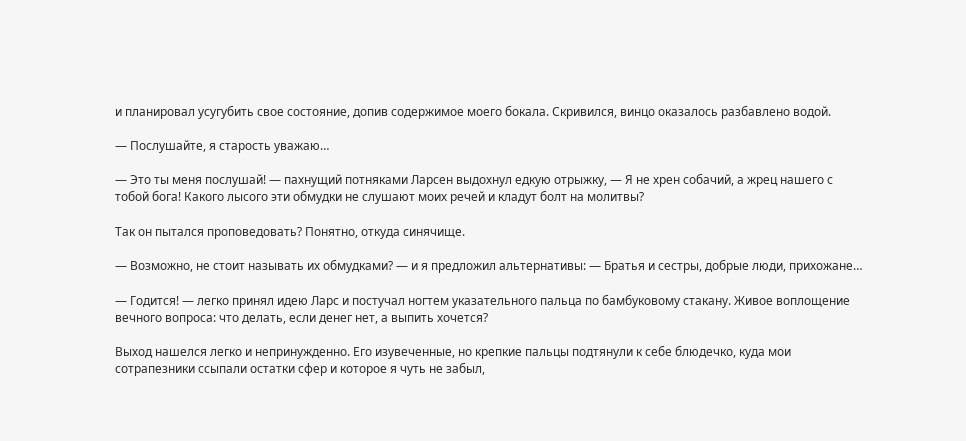и планировал усугубить свое состояние, допив содержимое моего бокала. Скривился, винцо оказалось разбавлено водой.

— Послушайте, я старость уважаю…

— Это ты меня послушай! — пахнущий потняками Ларсен выдохнул едкую отрыжку, — Я не хрен собачий, а жрец нашего с тобой бога! Какого лысого эти обмудки не слушают моих речей и кладут болт на молитвы?

Так он пытался проповедовать? Понятно, откуда синячище.

— Возможно, не стоит называть их обмудками? — и я предложил альтернативы: — Братья и сестры, добрые люди, прихожане…

— Годится! — легко принял идею Ларс и постучал ногтем указательного пальца по бамбуковому стакану. Живое воплощение вечного вопроса: что делать, если денег нет, а выпить хочется?

Выход нашелся легко и непринужденно. Его изувеченные, но крепкие пальцы подтянули к себе блюдечко, куда мои сотрапезники ссыпали остатки сфер и которое я чуть не забыл,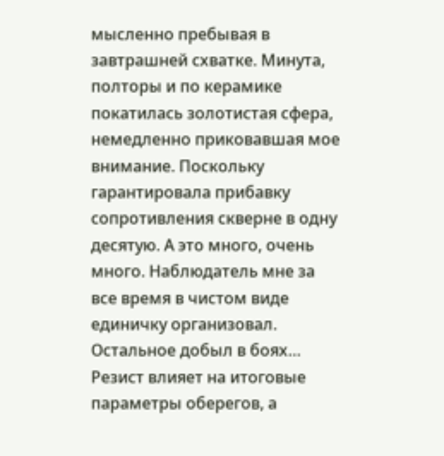мысленно пребывая в завтрашней схватке. Минута, полторы и по керамике покатилась золотистая сфера, немедленно приковавшая мое внимание. Поскольку гарантировала прибавку сопротивления скверне в одну десятую. А это много, очень много. Наблюдатель мне за все время в чистом виде единичку организовал. Остальное добыл в боях… Резист влияет на итоговые параметры оберегов, а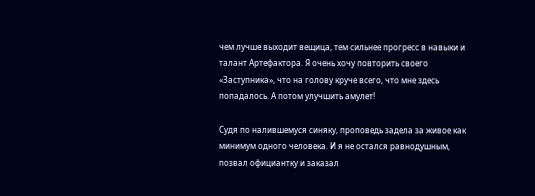чем лучше выходит вещица, тем сильнее прогресс в навыки и талант Артефактора. Я очень хочу повторить своего «Заступника», что на голову круче всего, что мне здесь попадалось. А потом улучшить амулет!

Судя по налившемуся синяку, проповедь задела за живое как минимум одного человека. И я не остался равнодушным, позвал официантку и заказал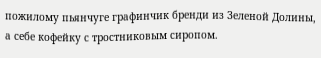пожилому пьянчуге графинчик бренди из Зеленой Долины, а себе кофейку с тростниковым сиропом.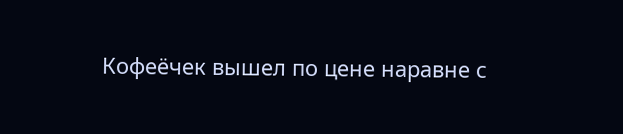Кофеёчек вышел по цене наравне с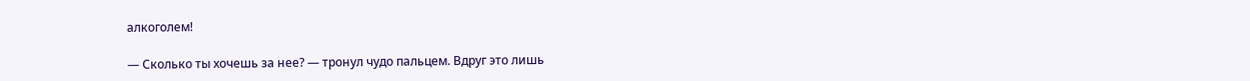алкоголем!

— Сколько ты хочешь за нее? — тронул чудо пальцем. Вдруг это лишь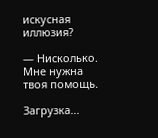искусная иллюзия?

— Нисколько. Мне нужна твоя помощь.

Загрузка...